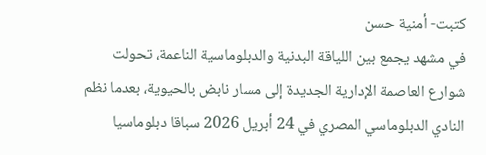كتبت- أمنية حسن
في مشهد يجمع بين اللياقة البدنية والدبلوماسية الناعمة، تحولت شوارع العاصمة الإدارية الجديدة إلى مسار نابض بالحيوية، بعدما نظم النادي الدبلوماسي المصري في 24 أبريل 2026 سباقا دبلوماسيا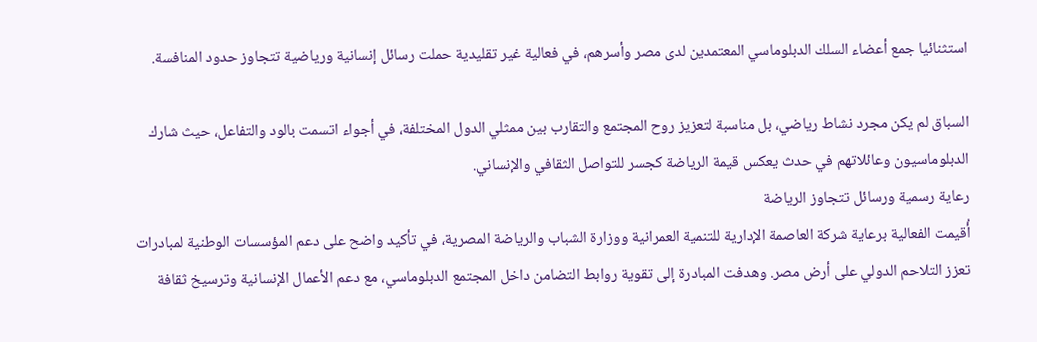استثنائيا جمع أعضاء السلك الدبلوماسي المعتمدين لدى مصر وأسرهم، في فعالية غير تقليدية حملت رسائل إنسانية ورياضية تتجاوز حدود المنافسة.

السباق لم يكن مجرد نشاط رياضي، بل مناسبة لتعزيز روح المجتمع والتقارب بين ممثلي الدول المختلفة، في أجواء اتسمت بالود والتفاعل، حيث شارك الدبلوماسيون وعائلاتهم في حدث يعكس قيمة الرياضة كجسر للتواصل الثقافي والإنساني.
رعاية رسمية ورسائل تتجاوز الرياضة
أُقيمت الفعالية برعاية شركة العاصمة الإدارية للتنمية العمرانية ووزارة الشباب والرياضة المصرية، في تأكيد واضح على دعم المؤسسات الوطنية لمبادرات تعزز التلاحم الدولي على أرض مصر. وهدفت المبادرة إلى تقوية روابط التضامن داخل المجتمع الدبلوماسي، مع دعم الأعمال الإنسانية وترسيخ ثقافة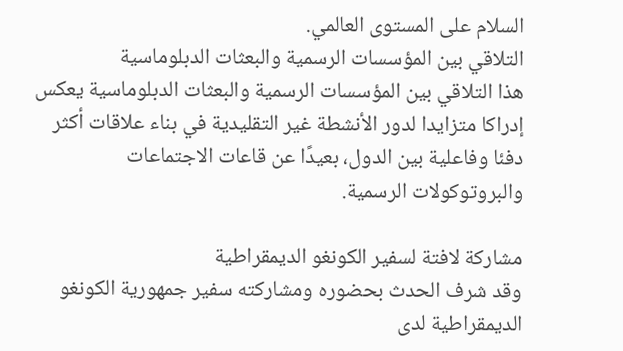السلام على المستوى العالمي.
التلاقي بين المؤسسات الرسمية والبعثات الدبلوماسية
هذا التلاقي بين المؤسسات الرسمية والبعثات الدبلوماسية يعكس إدراكا متزايدا لدور الأنشطة غير التقليدية في بناء علاقات أكثر دفئا وفاعلية بين الدول، بعيدًا عن قاعات الاجتماعات والبروتوكولات الرسمية.

مشاركة لافتة لسفير الكونغو الديمقراطية
وقد شرف الحدث بحضوره ومشاركته سفير جمهورية الكونغو الديمقراطية لدى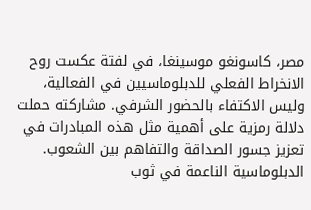مصر، كاسونغو موسينغا، في لفتة عكست روح الانخراط الفعلي للدبلوماسيين في الفعالية، وليس الاكتفاء بالحضور الشرفي. مشاركته حملت دلالة رمزية على أهمية مثل هذه المبادرات في تعزيز جسور الصداقة والتفاهم بين الشعوب.
الدبلوماسية الناعمة في ثوب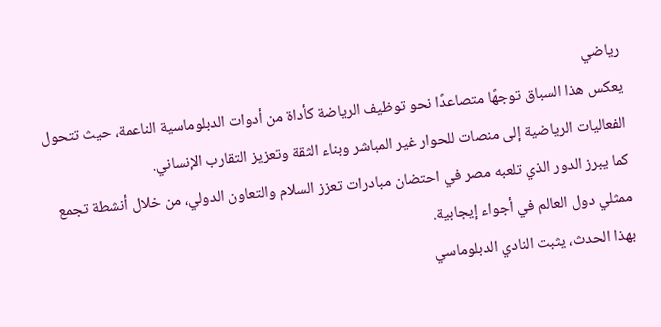رياضي
يعكس هذا السباق توجهًا متصاعدًا نحو توظيف الرياضة كأداة من أدوات الدبلوماسية الناعمة، حيث تتحول الفعاليات الرياضية إلى منصات للحوار غير المباشر وبناء الثقة وتعزيز التقارب الإنساني.
كما يبرز الدور الذي تلعبه مصر في احتضان مبادرات تعزز السلام والتعاون الدولي، من خلال أنشطة تجمع ممثلي دول العالم في أجواء إيجابية.
بهذا الحدث، يثبت النادي الدبلوماسي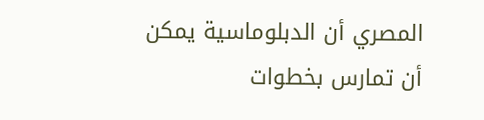المصري أن الدبلوماسية يمكن أن تمارس بخطوات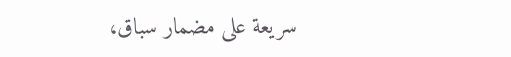سريعة على مضمار سباق،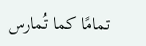تمامًا كما تُمارس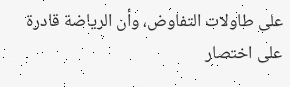على طاولات التفاوض، وأن الرياضة قادرة على اختصار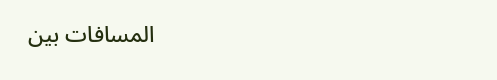المسافات بين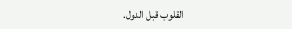القلوب قبل الدول.